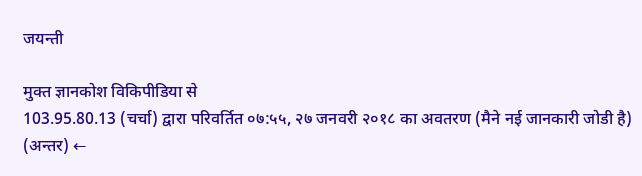जयन्ती

मुक्त ज्ञानकोश विकिपीडिया से
103.95.80.13 (चर्चा) द्वारा परिवर्तित ०७:५५, २७ जनवरी २०१८ का अवतरण (मैने नई जानकारी जोडी है)
(अन्तर) ←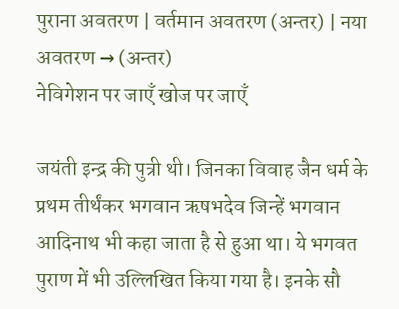पुराना अवतरण | वर्तमान अवतरण (अन्तर) | नया अवतरण → (अन्तर)
नेविगेशन पर जाएँ खोज पर जाएँ

जयंती इन्द्र की पुत्री थी। जिनका विवाह जैन धर्म के प्रथम तीर्थंकर भगवान ऋषभदेव जिन्हें भगवान आदिनाथ भी कहा जाता है से हुआ था। ये भगवत पुराण में भी उल्लिखित किया गया है। इनके सौ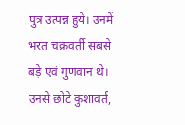पुत्र उत्पन्न हुये। उनमें भरत चक्रवर्ती सबसे बड़े एवं गुणवान थे। उनसे छोटे कुशावर्त,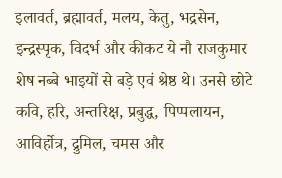इलावर्त, ब्रह्मावर्त, मलय, केतु, भद्रसेन, इन्द्रस्पृक, विदर्भ और कीकट ये नौ राजकुमार शेष नब्बे भाइयों से बड़े एवं श्रेष्ठ थे। उनसे छोटे कवि, हरि, अन्तरिक्ष, प्रबुद्ध, पिप्पलायन, आविर्होत्र, द्रुमिल, चमस और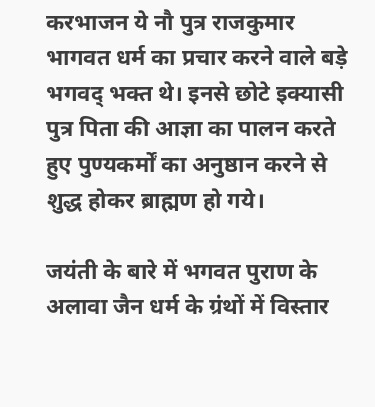करभाजन ये नौ पुत्र राजकुमार भागवत धर्म का प्रचार करने वाले बड़े भगवद् भक्त थे। इनसे छोटे इक्यासी पुत्र पिता की आज्ञा का पालन करते हुए पुण्यकर्मों का अनुष्ठान करने से शुद्ध होकर ब्राह्मण हो गये।

जयंती के बारे में भगवत पुराण के अलावा जैन धर्म के ग्रंथों में विस्तार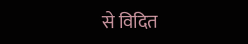से विदित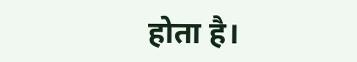होता है।